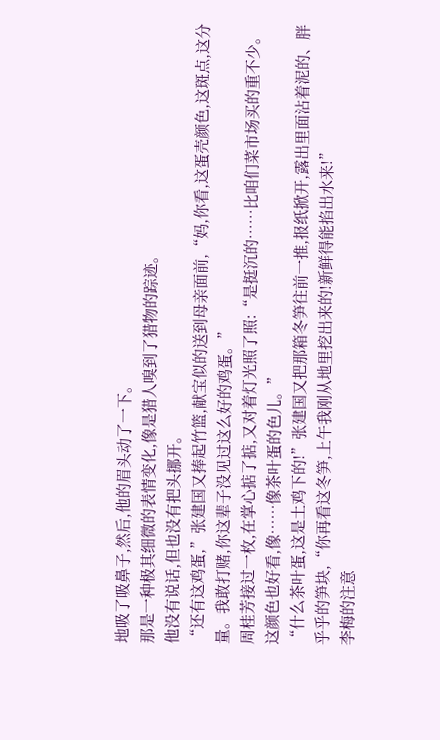地吸了吸鼻子,然后,他的眉头动了一下。
那是一种极其细微的表情变化,像是猎人嗅到了猎物的踪迹。
他没有说话,但也没有把头挪开。
“还有这鸡蛋,”张建国又捧起竹篮,献宝似的送到母亲面前,“妈,你看,这蛋壳颜色,这斑点,这分量。我敢打赌,你这辈子没见过这么好的鸡蛋。”
周桂芳接过一枚,在掌心掂了掂,又对着灯光照了照:“是挺沉的……比咱们菜市场买的重不少。这颜色也好看,像……像茶叶蛋的色儿。”
“什么茶叶蛋,这是土鸡下的!”张建国又把那箱冬笋往前一推,报纸掀开,露出里面沾着泥的、胖乎乎的笋块,“你再看这冬笋,上午我刚从地里挖出来的!新鲜得能掐出水来!”
李梅的注意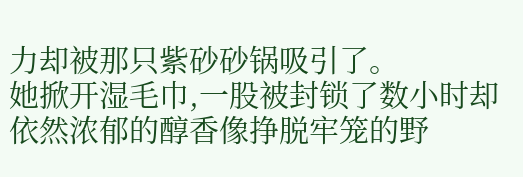力却被那只紫砂砂锅吸引了。
她掀开湿毛巾,一股被封锁了数小时却依然浓郁的醇香像挣脱牢笼的野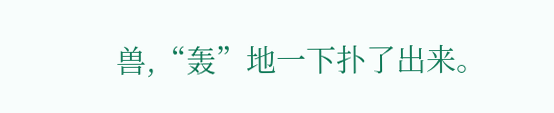兽,“轰”地一下扑了出来。